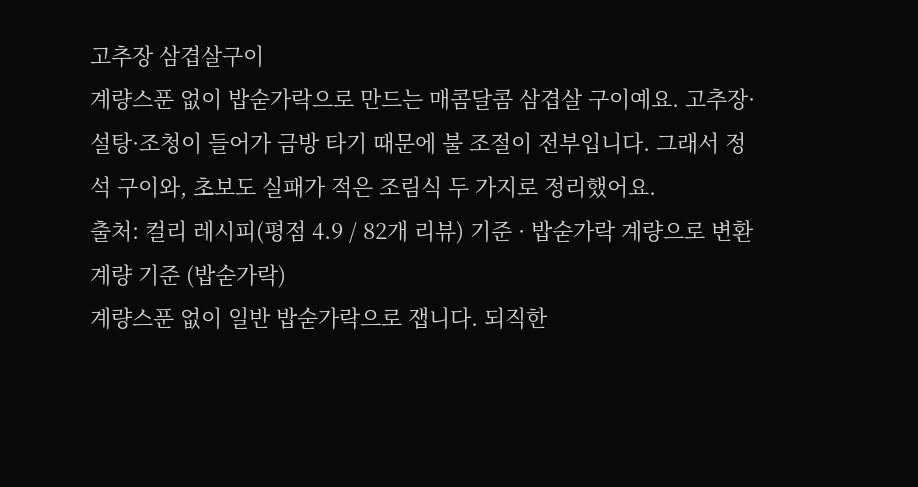고추장 삼겹살구이
계량스푼 없이 밥숟가락으로 만드는 매콤달콤 삼겹살 구이예요. 고추장·설탕·조청이 들어가 금방 타기 때문에 불 조절이 전부입니다. 그래서 정석 구이와, 초보도 실패가 적은 조림식 두 가지로 정리했어요.
출처: 컬리 레시피(평점 4.9 / 82개 리뷰) 기준 · 밥숟가락 계량으로 변환
계량 기준 (밥숟가락)
계량스푼 없이 일반 밥숟가락으로 잽니다. 되직한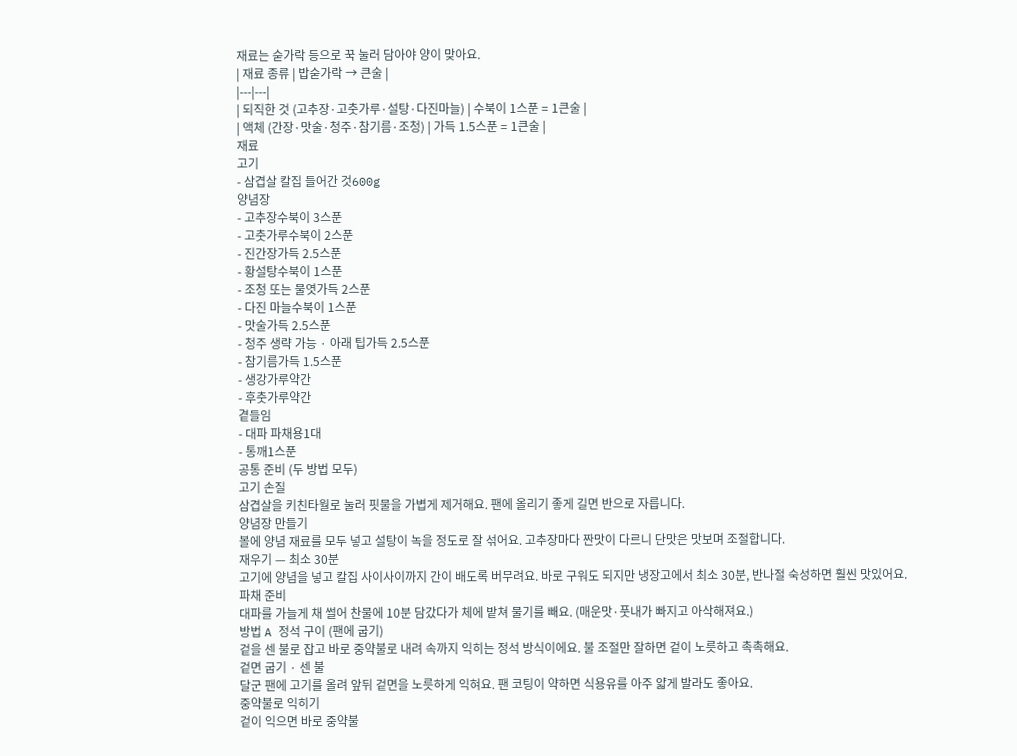재료는 숟가락 등으로 꾹 눌러 담아야 양이 맞아요.
| 재료 종류 | 밥숟가락 → 큰술 |
|---|---|
| 되직한 것 (고추장·고춧가루·설탕·다진마늘) | 수북이 1스푼 = 1큰술 |
| 액체 (간장·맛술·청주·참기름·조청) | 가득 1.5스푼 = 1큰술 |
재료
고기
- 삼겹살 칼집 들어간 것600g
양념장
- 고추장수북이 3스푼
- 고춧가루수북이 2스푼
- 진간장가득 2.5스푼
- 황설탕수북이 1스푼
- 조청 또는 물엿가득 2스푼
- 다진 마늘수북이 1스푼
- 맛술가득 2.5스푼
- 청주 생략 가능 · 아래 팁가득 2.5스푼
- 참기름가득 1.5스푼
- 생강가루약간
- 후춧가루약간
곁들임
- 대파 파채용1대
- 통깨1스푼
공통 준비 (두 방법 모두)
고기 손질
삼겹살을 키친타월로 눌러 핏물을 가볍게 제거해요. 팬에 올리기 좋게 길면 반으로 자릅니다.
양념장 만들기
볼에 양념 재료를 모두 넣고 설탕이 녹을 정도로 잘 섞어요. 고추장마다 짠맛이 다르니 단맛은 맛보며 조절합니다.
재우기 — 최소 30분
고기에 양념을 넣고 칼집 사이사이까지 간이 배도록 버무려요. 바로 구워도 되지만 냉장고에서 최소 30분, 반나절 숙성하면 훨씬 맛있어요.
파채 준비
대파를 가늘게 채 썰어 찬물에 10분 담갔다가 체에 밭쳐 물기를 빼요. (매운맛·풋내가 빠지고 아삭해져요.)
방법 A 정석 구이 (팬에 굽기)
겉을 센 불로 잡고 바로 중약불로 내려 속까지 익히는 정석 방식이에요. 불 조절만 잘하면 겉이 노릇하고 촉촉해요.
겉면 굽기 · 센 불
달군 팬에 고기를 올려 앞뒤 겉면을 노릇하게 익혀요. 팬 코팅이 약하면 식용유를 아주 얇게 발라도 좋아요.
중약불로 익히기
겉이 익으면 바로 중약불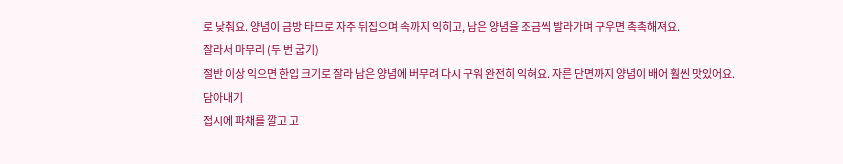로 낮춰요. 양념이 금방 타므로 자주 뒤집으며 속까지 익히고, 남은 양념을 조금씩 발라가며 구우면 촉촉해져요.
잘라서 마무리 (두 번 굽기)
절반 이상 익으면 한입 크기로 잘라 남은 양념에 버무려 다시 구워 완전히 익혀요. 자른 단면까지 양념이 배어 훨씬 맛있어요.
담아내기
접시에 파채를 깔고 고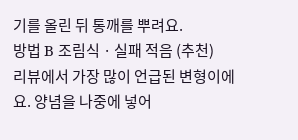기를 올린 뒤 통깨를 뿌려요.
방법 B 조림식 · 실패 적음 (추천)
리뷰에서 가장 많이 언급된 변형이에요. 양념을 나중에 넣어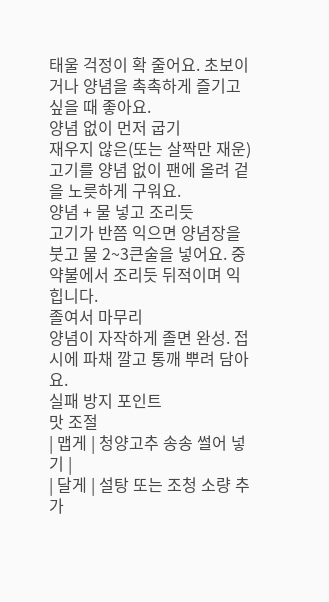태울 걱정이 확 줄어요. 초보이거나 양념을 촉촉하게 즐기고 싶을 때 좋아요.
양념 없이 먼저 굽기
재우지 않은(또는 살짝만 재운) 고기를 양념 없이 팬에 올려 겉을 노릇하게 구워요.
양념 + 물 넣고 조리듯
고기가 반쯤 익으면 양념장을 붓고 물 2~3큰술을 넣어요. 중약불에서 조리듯 뒤적이며 익힙니다.
졸여서 마무리
양념이 자작하게 졸면 완성. 접시에 파채 깔고 통깨 뿌려 담아요.
실패 방지 포인트
맛 조절
| 맵게 | 청양고추 송송 썰어 넣기 |
| 달게 | 설탕 또는 조청 소량 추가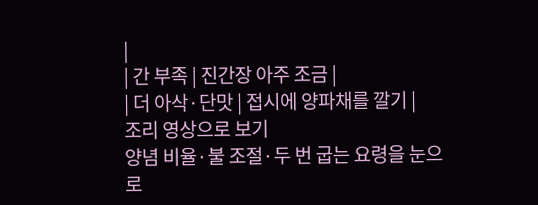|
| 간 부족 | 진간장 아주 조금 |
| 더 아삭·단맛 | 접시에 양파채를 깔기 |
조리 영상으로 보기
양념 비율·불 조절·두 번 굽는 요령을 눈으로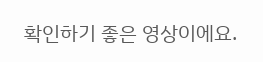확인하기 좋은 영상이에요.